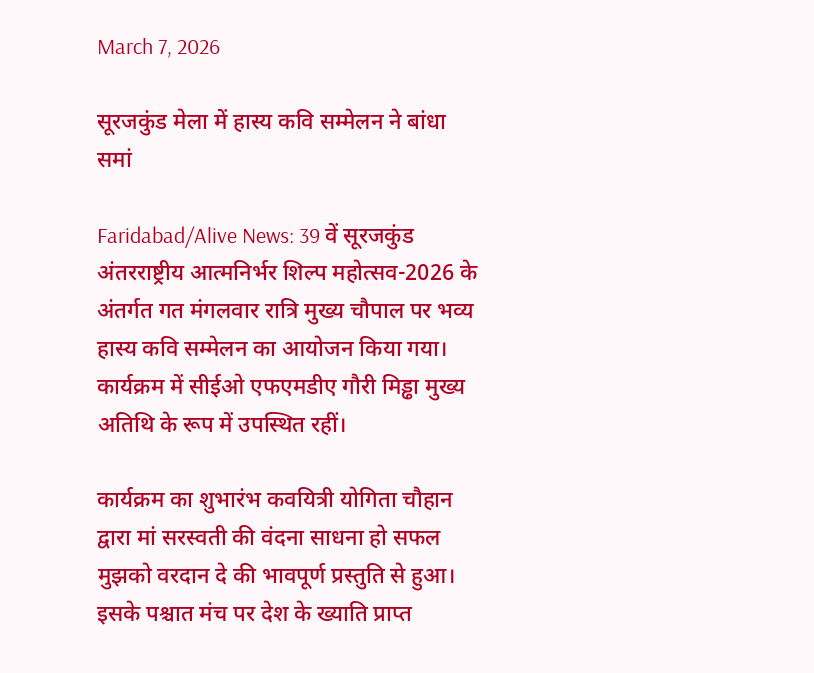March 7, 2026

सूरजकुंड मेला में हास्य कवि सम्मेलन ने बांधा समां

Faridabad/Alive News: 39 वें सूरजकुंड अंतरराष्ट्रीय आत्मनिर्भर शिल्प महोत्सव-2026 के अंतर्गत गत मंगलवार रात्रि मुख्य चौपाल पर भव्य हास्य कवि सम्मेलन का आयोजन किया गया। कार्यक्रम में सीईओ एफएमडीए गौरी मिड्ढा मुख्य अतिथि के रूप में उपस्थित रहीं।

कार्यक्रम का शुभारंभ कवयित्री योगिता चौहान द्वारा मां सरस्वती की वंदना साधना हो सफल मुझको वरदान दे की भावपूर्ण प्रस्तुति से हुआ। इसके पश्चात मंच पर देश के ख्याति प्राप्त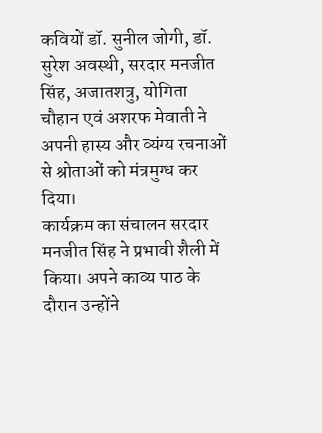कवियों डॉ. सुनील जोगी, डॉ. सुरेश अवस्थी, सरदार मनजीत सिंह, अजातशत्रु, योगिता चौहान एवं अशरफ मेवाती ने अपनी हास्य और व्यंग्य रचनाओं से श्रोताओं को मंत्रमुग्ध कर दिया।
कार्यक्रम का संचालन सरदार मनजीत सिंह ने प्रभावी शैली में किया। अपने काव्य पाठ के दौरान उन्होंने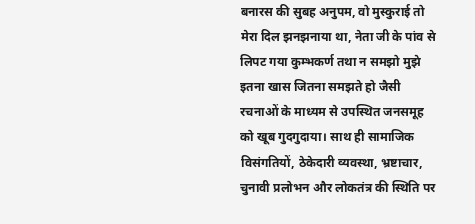बनारस की सुबह अनुपम, वो मुस्कुराई तो मेरा दिल झनझनाया था, नेता जी के पांव से लिपट गया कुम्भकर्ण तथा न समझो मुझे इतना खास जितना समझते हो जैसी रचनाओं के माध्यम से उपस्थित जनसमूह को खूब गुदगुदाया। साथ ही सामाजिक विसंगतियों, ठेकेदारी व्यवस्था, भ्रष्टाचार, चुनावी प्रलोभन और लोकतंत्र की स्थिति पर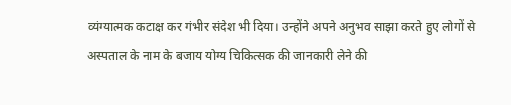व्यंग्यात्मक कटाक्ष कर गंभीर संदेश भी दिया। उन्होंने अपने अनुभव साझा करते हुए लोगों से अस्पताल के नाम के बजाय योग्य चिकित्सक की जानकारी लेने की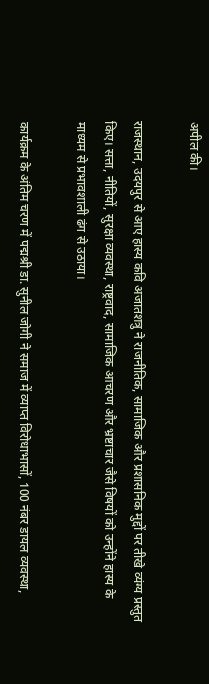अपील की।

राजस्थान, उदयपुर से आए हास्य कवि अजातशत्रु ने राजनीतिक, सामाजिक और प्रशासनिक मुद्दों पर तीखे व्यंग्य प्रस्तुत किए। सत्ता, नीतियों, सुरक्षा व्यवस्था, राष्ट्रवाद, सामाजिक आचरण और भ्रष्टाचार जैसे विषयों को उन्होंने हास्य के माध्यम से प्रभावशाली ढंग से उठाया।

कार्यक्रम के अंतिम चरण में पद्मश्री डा. सुनील जोगी ने समाज में व्याप्त विरोधाभासों, 100 नंबर डायल व्यवस्था,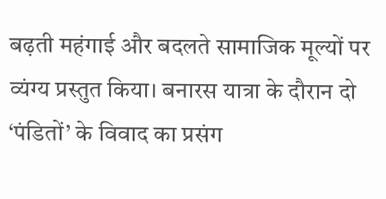बढ़ती महंगाई और बदलते सामाजिक मूल्यों पर व्यंग्य प्रस्तुत किया। बनारस यात्रा के दौरान दो ‘पंडितों’ के विवाद का प्रसंग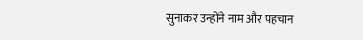सुनाकर उन्होंने नाम और पहचान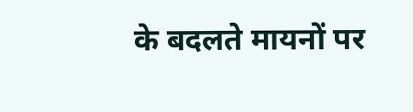के बदलते मायनों पर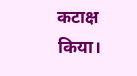कटाक्ष किया।